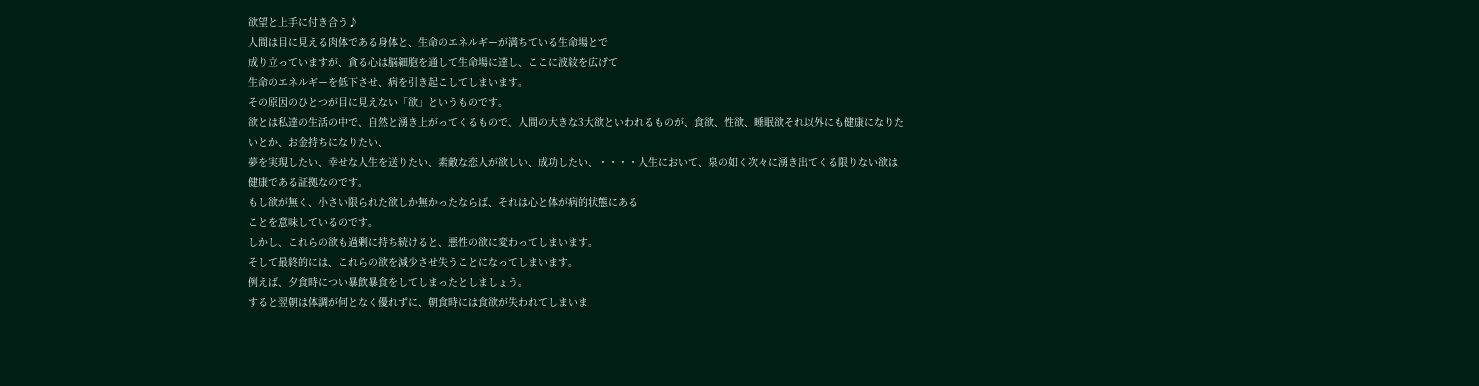欲望と上手に付き合う♪
人間は目に見える肉体である身体と、生命のエネルギーが満ちている生命場とで
成り立っていますが、貪る心は脳細胞を通して生命場に達し、ここに波紋を広げて
生命のエネルギーを低下させ、病を引き起こしてしまいます。
その原因のひとつが目に見えない「欲」というものです。
欲とは私達の生活の中で、自然と湧き上がってくるもので、人間の大きな3大欲といわれるものが、食欲、性欲、睡眠欲それ以外にも健康になりたいとか、お金持ちになりたい、
夢を実現したい、幸せな人生を送りたい、素敵な恋人が欲しい、成功したい、・・・・人生において、泉の如く次々に湧き出てくる限りない欲は健康である証拠なのです。
もし欲が無く、小さい限られた欲しか無かったならば、それは心と体が病的状態にある
ことを意味しているのです。
しかし、これらの欲も過剰に持ち続けると、悪性の欲に変わってしまいます。
そして最終的には、これらの欲を減少させ失うことになってしまいます。
例えば、夕食時につい暴飲暴食をしてしまったとしましょう。
すると翌朝は体調が何となく優れずに、朝食時には食欲が失われてしまいま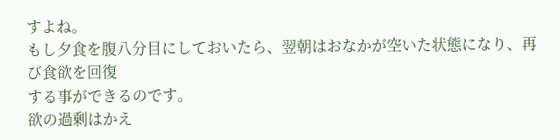すよね。
もし夕食を腹八分目にしておいたら、翌朝はおなかが空いた状態になり、再び食欲を回復
する事ができるのです。
欲の過剰はかえ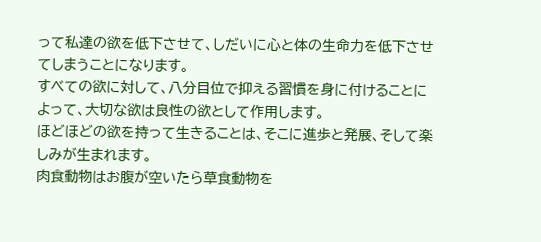って私達の欲を低下させて、しだいに心と体の生命力を低下させてしまうことになります。
すべての欲に対して、八分目位で抑える習慣を身に付けることによって、大切な欲は良性の欲として作用します。
ほどほどの欲を持って生きることは、そこに進歩と発展、そして楽しみが生まれます。
肉食動物はお腹が空いたら草食動物を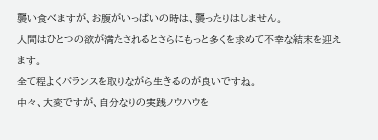襲い食べますが、お腹がいっぱいの時は、襲ったりはしません。
人間はひとつの欲が満たされるとさらにもっと多くを求めて不幸な結末を迎えます。
全て程よくバランスを取りながら生きるのが良いですね。
中々、大変ですが、自分なりの実践ノウハウを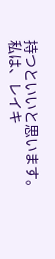持つといいと思います。
私は、レイキ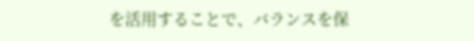を活用することで、バランスを保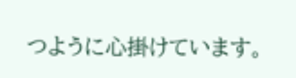つように心掛けています。